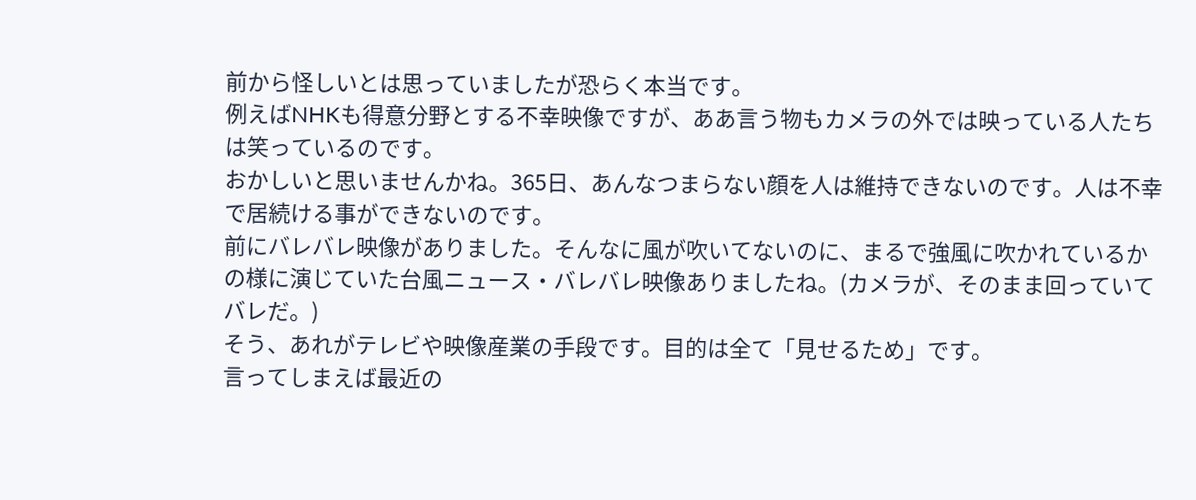前から怪しいとは思っていましたが恐らく本当です。
例えばNHKも得意分野とする不幸映像ですが、ああ言う物もカメラの外では映っている人たちは笑っているのです。
おかしいと思いませんかね。365日、あんなつまらない顔を人は維持できないのです。人は不幸で居続ける事ができないのです。
前にバレバレ映像がありました。そんなに風が吹いてないのに、まるで強風に吹かれているかの様に演じていた台風ニュース・バレバレ映像ありましたね。(カメラが、そのまま回っていてバレだ。)
そう、あれがテレビや映像産業の手段です。目的は全て「見せるため」です。
言ってしまえば最近の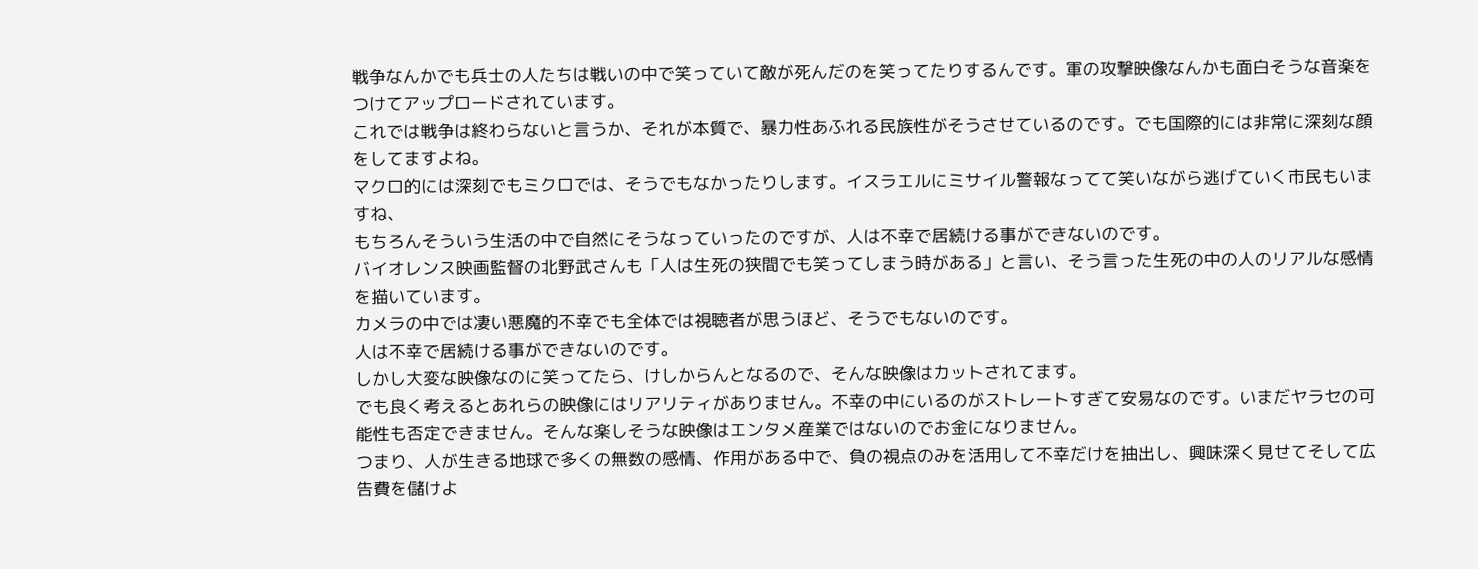戦争なんかでも兵士の人たちは戦いの中で笑っていて敵が死んだのを笑ってたりするんです。軍の攻撃映像なんかも面白そうな音楽をつけてアップロードされています。
これでは戦争は終わらないと言うか、それが本質で、暴力性あふれる民族性がそうさせているのです。でも国際的には非常に深刻な顔をしてますよね。
マクロ的には深刻でもミクロでは、そうでもなかったりします。イスラエルにミサイル警報なってて笑いながら逃げていく市民もいますね、
もちろんそういう生活の中で自然にそうなっていったのですが、人は不幸で居続ける事ができないのです。
バイオレンス映画監督の北野武さんも「人は生死の狭間でも笑ってしまう時がある」と言い、そう言った生死の中の人のリアルな感情を描いています。
カメラの中では凄い悪魔的不幸でも全体では視聴者が思うほど、そうでもないのです。
人は不幸で居続ける事ができないのです。
しかし大変な映像なのに笑ってたら、けしからんとなるので、そんな映像はカットされてます。
でも良く考えるとあれらの映像にはリアリティがありません。不幸の中にいるのがストレートすぎて安易なのです。いまだヤラセの可能性も否定できません。そんな楽しそうな映像はエンタメ産業ではないのでお金になりません。
つまり、人が生きる地球で多くの無数の感情、作用がある中で、負の視点のみを活用して不幸だけを抽出し、興味深く見せてそして広告費を儲けよ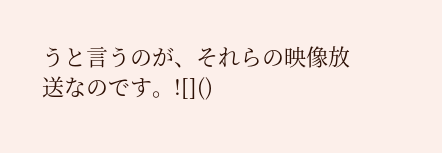うと言うのが、それらの映像放送なのです。![]()